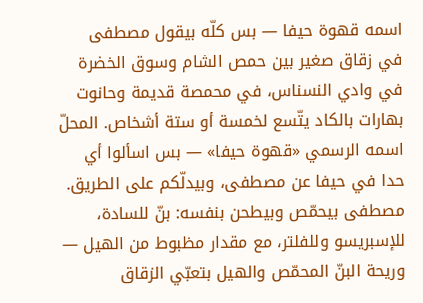اسمه قهوة حيفا — بس كلّه بيقول مصطفى
في زقاق صغير بين حمص الشام وسوق الخضرة في وادي النسناس، في محمصة قديمة وحانوت بهارات بالكاد يتّسع لخمسة أو ستة أشخاص. المحلّ اسمه الرسمي «قهوة حيفا» — بس اسألوا أي حدا في حيفا عن مصطفى، وبيدلّكم على الطريق.
مصطفى بيحمّص وبيطحن بنفسه: بنّ للسادة، للإسبريسو وللفلتر، مع مقدار مظبوط من الهيل — وريحة البنّ المحمّص والهيل بتعبّي الزقاق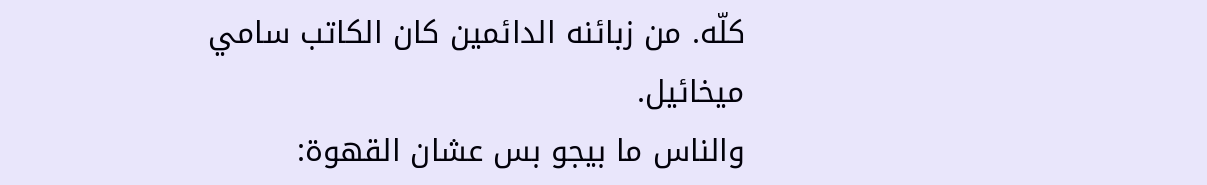كلّه. من زبائنه الدائمين كان الكاتب سامي ميخائيل.
والناس ما بيجو بس عشان القهوة: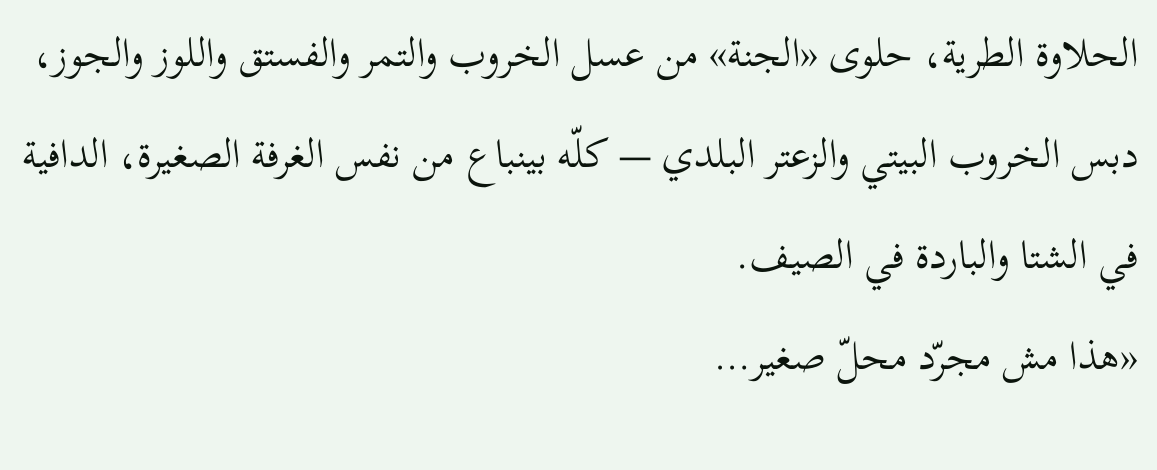الحلاوة الطرية، حلوى «الجنة» من عسل الخروب والتمر والفستق واللوز والجوز، دبس الخروب البيتي والزعتر البلدي — كلّه بينباع من نفس الغرفة الصغيرة، الدافية في الشتا والباردة في الصيف.
«هذا مش مجرّد محلّ صغير…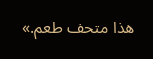هذا متحف طعم.»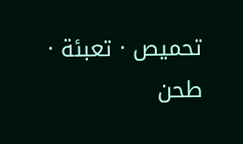تحميص · تعبئة · طحن